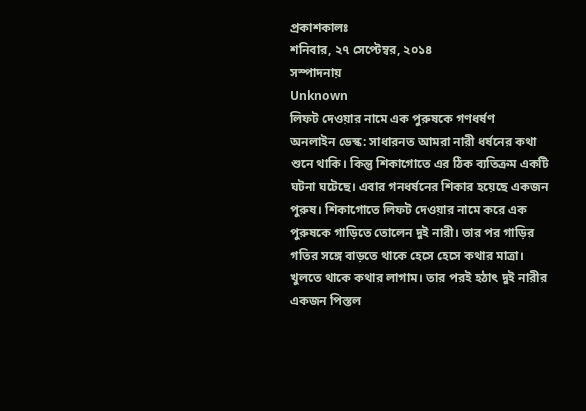প্রকাশকালঃ
শনিবার, ২৭ সেপ্টেম্বর, ২০১৪
সস্পাদনায়
Unknown
লিফট দেওয়ার নামে এক পুরুষকে গণধর্ষণ
অনলাইন ডেস্ক: সাধারনত আমরা নারী ধর্ষনের কথা শুনে থাকি। কিন্তু শিকাগোতে এর ঠিক ব্যতিক্রম একটি ঘটনা ঘটেছে। এবার গনধর্ষনের শিকার হয়েছে একজন পুরুষ। শিকাগোতে লিফট দেওয়ার নামে করে এক পুরুষকে গাড়িতে তোলেন দুই নারী। তার পর গাড়ির গতির সঙ্গে বাড়তে থাকে হেসে হেসে কথার মাত্রা। খুলতে থাকে কথার লাগাম। তার পরই হঠাৎ দুই নারীর একজন পিস্তল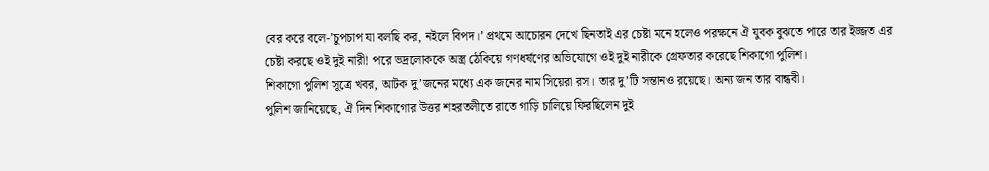বের করে বলে-’চুপচাপ যা বলছি কর, নইলে বিপদ।’ প্রথমে আচোরন দেখে ছিনতাই এর চেষ্টা মনে হলেও পরক্ষনে ঐ যুবক বুঝতে পারে তার ইজ্জত এর চেষ্টা করছে ওই দুই নারী! পরে ভদ্রলোককে অস্ত্র ঠেকিয়ে গণধর্ষণের অভিযোগে ওই দুই নারীকে গ্রেফতার করেছে শিকাগো পুলিশ।
শিকাগো পুলিশ সূত্রে খবর, আটক দু’জনের মধ্যে এক জনের নাম সিয়েরা রস। তার দু’টি সন্তানও রয়েছে। অন্য জন তার বান্ধবী।
পুলিশ জানিয়েছে, ঐ দিন শিকাগোর উত্তর শহরতলীতে রাতে গাড়ি চালিয়ে ফিরছিলেন দুই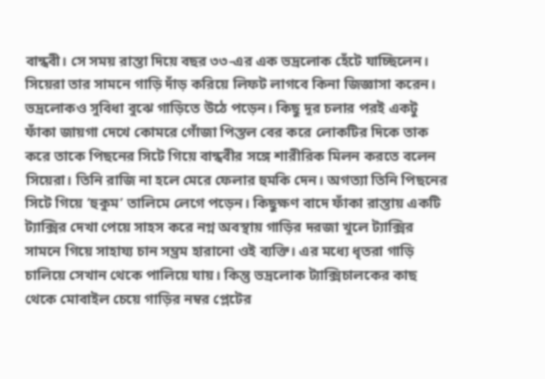বান্ধবী। সে সময় রাস্তা দিয়ে বছর ৩৩-এর এক ভদ্রলোক হেঁটে যাচ্ছিলেন। সিয়েরা তার সামনে গাড়ি দাঁড় করিয়ে লিফট লাগবে কিনা জিজ্ঞাসা করেন। ভদ্রলোকও সুবিধা বুঝে গাড়িতে উঠে পড়েন। কিছু দূর চলার পরই একটু ফাঁকা জায়গা দেখে কোমরে গোঁজা পিস্তল বের করে লোকটির দিকে তাক করে তাকে পিছনের সিটে গিয়ে বান্ধবীর সঙ্গে শারীরিক মিলন করতে বলেন সিয়েরা। তিনি রাজি না হলে মেরে ফেলার হুমকি দেন। অগত্যা তিনি পিছনের সিটে গিয়ে ‘হুকুম’ তালিমে লেগে পড়েন। কিছুক্ষণ বাদে ফাঁকা রাস্তায় একটি ট্যাক্সির দেখা পেয়ে সাহস করে নগ্ন অবস্থায় গাড়ির দরজা খুলে ট্যাক্সির সামনে গিয়ে সাহায্য চান সম্ভ্রম হারানো ওই ব্যক্তি। এর মধ্যে ধৃতরা গাড়ি চালিয়ে সেখান থেকে পালিয়ে যায়। কিন্তু ভদ্রলোক ট্যাক্সিচালকের কাছ থেকে মোবাইল চেয়ে গাড়ির নম্বর প্লেটের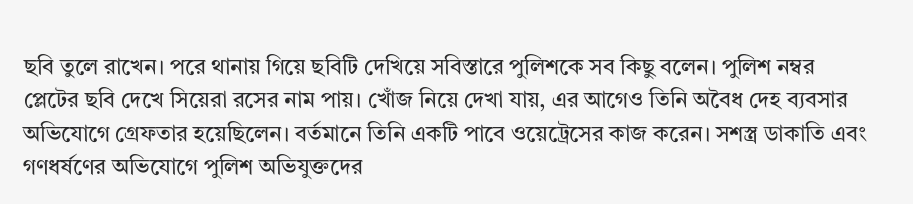ছবি তুলে রাখেন। পরে থানায় গিয়ে ছবিটি দেখিয়ে সবিস্তারে পুলিশকে সব কিছু বলেন। পুলিশ নম্বর প্লেটের ছবি দেখে সিয়েরা রসের নাম পায়। খোঁজ নিয়ে দেখা যায়, এর আগেও তিনি অবৈধ দেহ ব্যবসার অভিযোগে গ্রেফতার হয়েছিলেন। বর্তমানে তিনি একটি পাবে ওয়েট্রেসের কাজ করেন। সশস্ত্র ডাকাতি এবং গণধর্ষণের অভিযোগে পুলিশ অভিযুক্তদের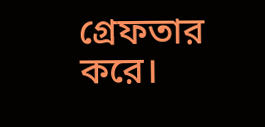গ্রেফতার করে।